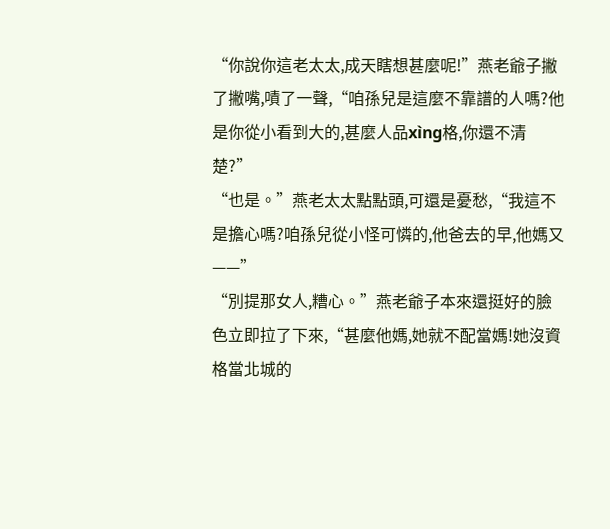“你說你這老太太,成天瞎想甚麼呢!”燕老爺子撇了撇嘴,嘖了一聲,“咱孫兒是這麼不靠譜的人嗎?他是你從小看到大的,甚麼人品xìng格,你還不清楚?”
“也是。”燕老太太點點頭,可還是憂愁,“我這不是擔心嗎?咱孫兒從小怪可憐的,他爸去的早,他媽又——”
“別提那女人,糟心。”燕老爺子本來還挺好的臉色立即拉了下來,“甚麼他媽,她就不配當媽!她沒資格當北城的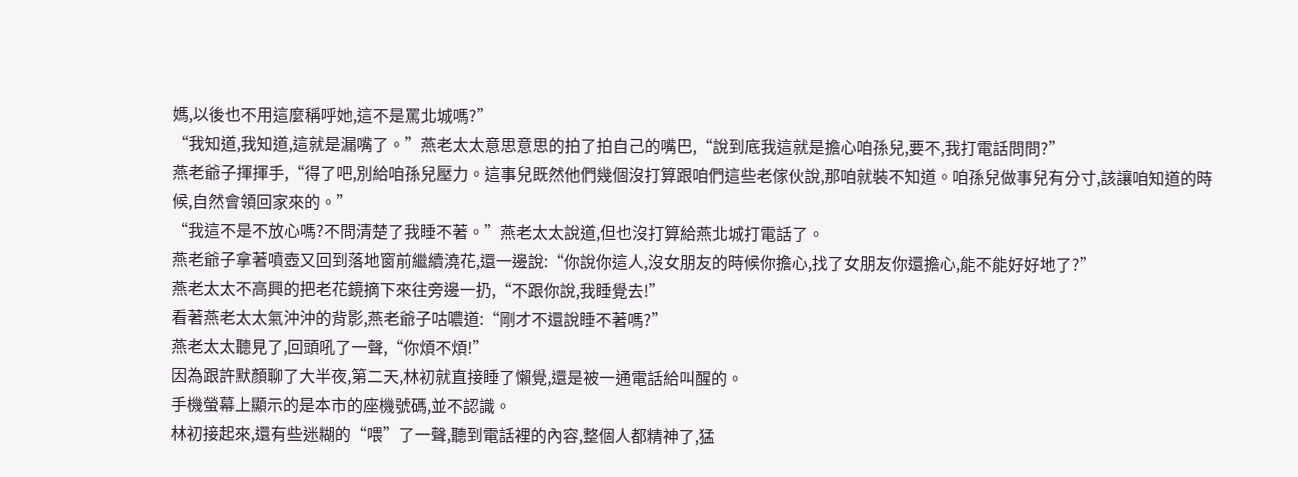媽,以後也不用這麼稱呼她,這不是罵北城嗎?”
“我知道,我知道,這就是漏嘴了。”燕老太太意思意思的拍了拍自己的嘴巴,“說到底我這就是擔心咱孫兒,要不,我打電話問問?”
燕老爺子揮揮手,“得了吧,別給咱孫兒壓力。這事兒既然他們幾個沒打算跟咱們這些老傢伙說,那咱就裝不知道。咱孫兒做事兒有分寸,該讓咱知道的時候,自然會領回家來的。”
“我這不是不放心嗎?不問清楚了我睡不著。”燕老太太說道,但也沒打算給燕北城打電話了。
燕老爺子拿著噴壺又回到落地窗前繼續澆花,還一邊說:“你說你這人,沒女朋友的時候你擔心,找了女朋友你還擔心,能不能好好地了?”
燕老太太不高興的把老花鏡摘下來往旁邊一扔,“不跟你說,我睡覺去!”
看著燕老太太氣沖沖的背影,燕老爺子咕噥道:“剛才不還說睡不著嗎?”
燕老太太聽見了,回頭吼了一聲,“你煩不煩!”
因為跟許默顏聊了大半夜,第二天,林初就直接睡了懶覺,還是被一通電話給叫醒的。
手機螢幕上顯示的是本市的座機號碼,並不認識。
林初接起來,還有些迷糊的“喂”了一聲,聽到電話裡的內容,整個人都精神了,猛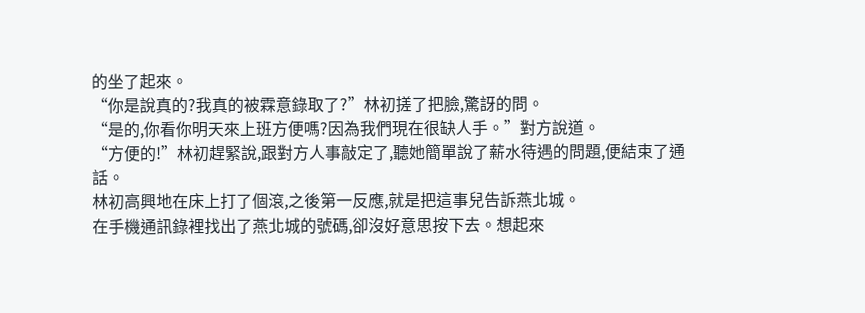的坐了起來。
“你是說真的?我真的被霖意錄取了?”林初搓了把臉,驚訝的問。
“是的,你看你明天來上班方便嗎?因為我們現在很缺人手。”對方說道。
“方便的!”林初趕緊說,跟對方人事敲定了,聽她簡單說了薪水待遇的問題,便結束了通話。
林初高興地在床上打了個滾,之後第一反應,就是把這事兒告訴燕北城。
在手機通訊錄裡找出了燕北城的號碼,卻沒好意思按下去。想起來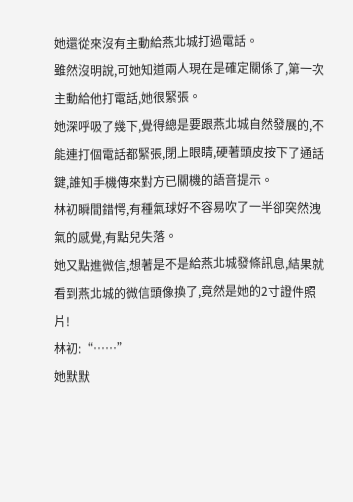她還從來沒有主動給燕北城打過電話。
雖然沒明說,可她知道兩人現在是確定關係了,第一次主動給他打電話,她很緊張。
她深呼吸了幾下,覺得總是要跟燕北城自然發展的,不能連打個電話都緊張,閉上眼睛,硬著頭皮按下了通話鍵,誰知手機傳來對方已關機的語音提示。
林初瞬間錯愕,有種氣球好不容易吹了一半卻突然洩氣的感覺,有點兒失落。
她又點進微信,想著是不是給燕北城發條訊息,結果就看到燕北城的微信頭像換了,竟然是她的2寸證件照片!
林初:“……”
她默默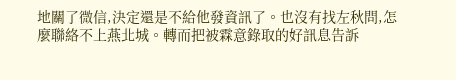地關了微信,決定還是不給他發資訊了。也沒有找左秋問,怎麼聯絡不上燕北城。轉而把被霖意錄取的好訊息告訴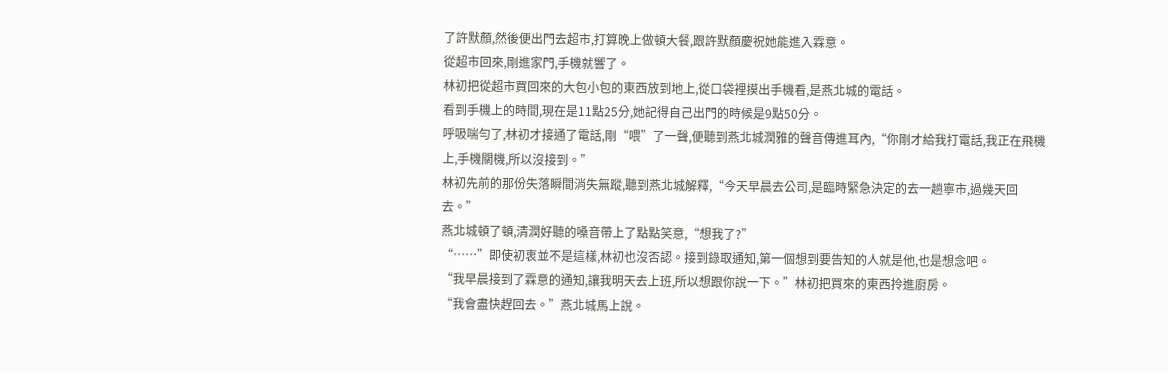了許默顏,然後便出門去超市,打算晚上做頓大餐,跟許默顏慶祝她能進入霖意。
從超市回來,剛進家門,手機就響了。
林初把從超市買回來的大包小包的東西放到地上,從口袋裡摸出手機看,是燕北城的電話。
看到手機上的時間,現在是11點25分,她記得自己出門的時候是9點50分。
呼吸喘勻了,林初才接通了電話,剛“喂”了一聲,便聽到燕北城潤雅的聲音傳進耳內,“你剛才給我打電話,我正在飛機上,手機關機,所以沒接到。”
林初先前的那份失落瞬間消失無蹤,聽到燕北城解釋,“今天早晨去公司,是臨時緊急決定的去一趟寧市,過幾天回去。”
燕北城頓了頓,清潤好聽的嗓音帶上了點點笑意,“想我了?”
“……”即使初衷並不是這樣,林初也沒否認。接到錄取通知,第一個想到要告知的人就是他,也是想念吧。
“我早晨接到了霖意的通知,讓我明天去上班,所以想跟你說一下。”林初把買來的東西拎進廚房。
“我會盡快趕回去。”燕北城馬上說。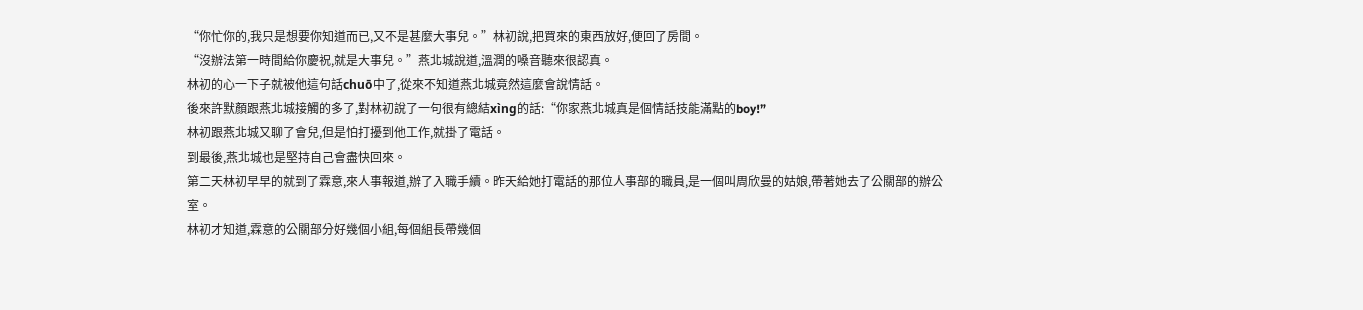“你忙你的,我只是想要你知道而已,又不是甚麼大事兒。”林初說,把買來的東西放好,便回了房間。
“沒辦法第一時間給你慶祝,就是大事兒。”燕北城說道,溫潤的嗓音聽來很認真。
林初的心一下子就被他這句話chuō中了,從來不知道燕北城竟然這麼會說情話。
後來許默顏跟燕北城接觸的多了,對林初說了一句很有總結xìng的話:“你家燕北城真是個情話技能滿點的boy!”
林初跟燕北城又聊了會兒,但是怕打擾到他工作,就掛了電話。
到最後,燕北城也是堅持自己會盡快回來。
第二天林初早早的就到了霖意,來人事報道,辦了入職手續。昨天給她打電話的那位人事部的職員,是一個叫周欣曼的姑娘,帶著她去了公關部的辦公室。
林初才知道,霖意的公關部分好幾個小組,每個組長帶幾個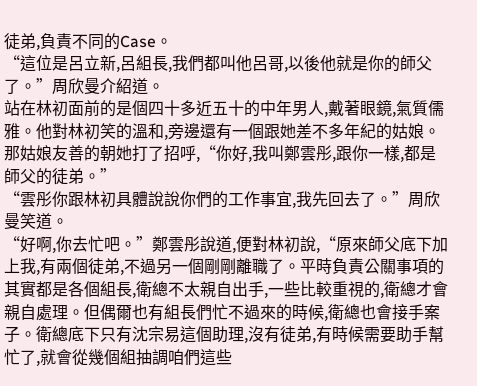徒弟,負責不同的Case。
“這位是呂立新,呂組長,我們都叫他呂哥,以後他就是你的師父了。”周欣曼介紹道。
站在林初面前的是個四十多近五十的中年男人,戴著眼鏡,氣質儒雅。他對林初笑的溫和,旁邊還有一個跟她差不多年紀的姑娘。
那姑娘友善的朝她打了招呼,“你好,我叫鄭雲彤,跟你一樣,都是師父的徒弟。”
“雲彤你跟林初具體說說你們的工作事宜,我先回去了。”周欣曼笑道。
“好啊,你去忙吧。”鄭雲彤說道,便對林初說,“原來師父底下加上我,有兩個徒弟,不過另一個剛剛離職了。平時負責公關事項的其實都是各個組長,衛總不太親自出手,一些比較重視的,衛總才會親自處理。但偶爾也有組長們忙不過來的時候,衛總也會接手案子。衛總底下只有沈宗易這個助理,沒有徒弟,有時候需要助手幫忙了,就會從幾個組抽調咱們這些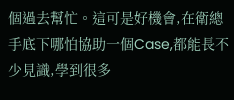個過去幫忙。這可是好機會,在衛總手底下哪怕協助一個Case,都能長不少見識,學到很多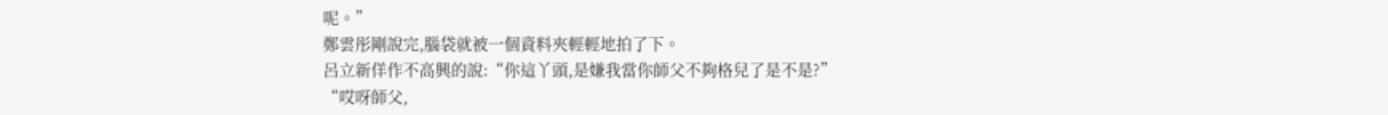呢。”
鄭雲彤剛說完,腦袋就被一個資料夾輕輕地拍了下。
呂立新佯作不高興的說:“你這丫頭,是嫌我當你師父不夠格兒了是不是?”
“哎呀師父,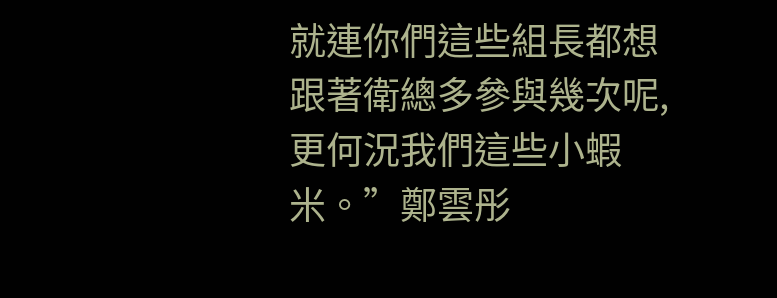就連你們這些組長都想跟著衛總多參與幾次呢,更何況我們這些小蝦米。”鄭雲彤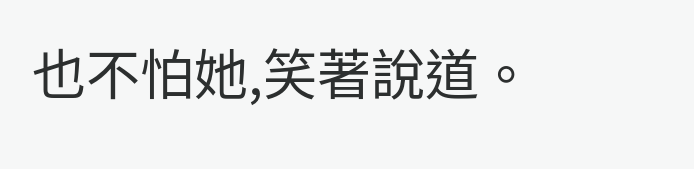也不怕她,笑著說道。